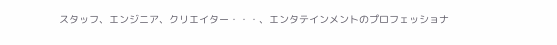スタッフ、エンジニア、クリエイター・・・、エンタテインメントのプロフェッショナ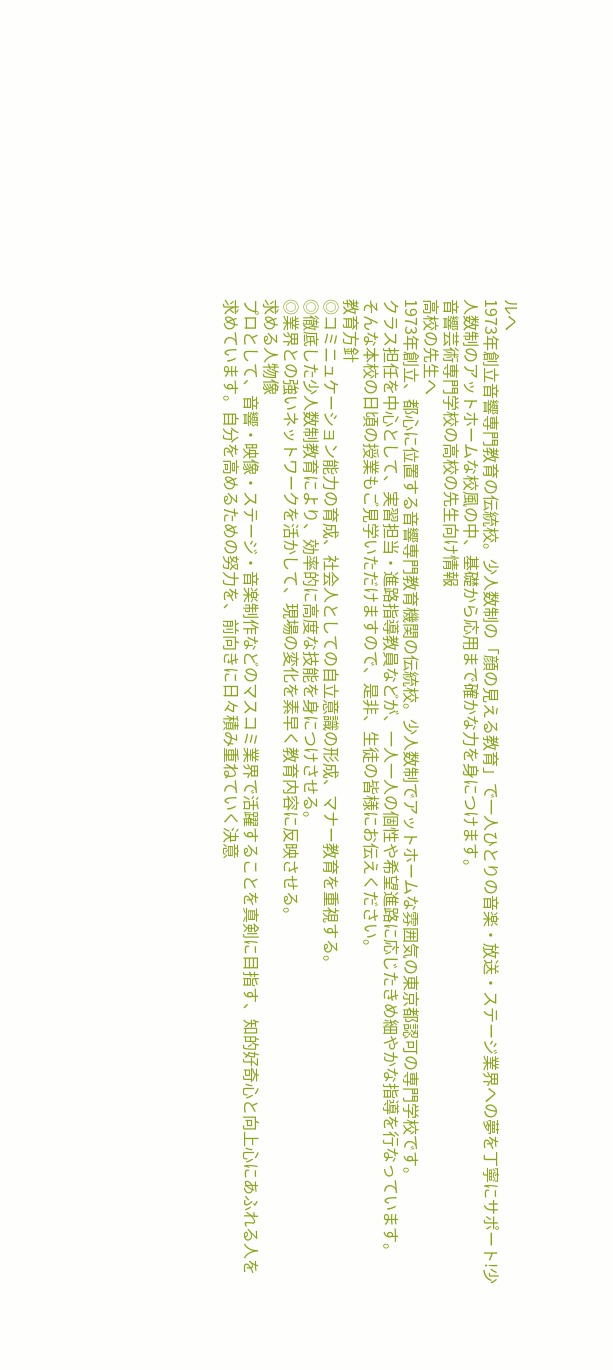ルへ
1973年創立音響専門教育の伝統校。少人数制の「顔の見える教育」で一人ひとりの音楽・放送・ステージ業界への夢を丁寧にサポート!少人数制のアットホームな校風の中、基礎から応用まで確かな力を身につけます。
音響芸術専門学校の高校の先生向け情報
高校の先生へ
1973年創立、都心に位置する音響専門教育機関の伝統校。少人数制でアットホームな雰囲気の東京都認可の専門学校です。
クラス担任を中心として、実習担当・進路指導教員などが、一人一人の個性や希望進路に応じたきめ細やかな指導を行なっています。
そんな本校の日頃の授業もご見学いただけますので、是非、生徒の皆様にお伝えください。
教育方針
◎コミニュケーション能力の育成、社会人としての自立意識の形成、マナー教育を重視する。
◎徹底した少人数制教育により、効率的に高度な技能を身につけさせる。
◎業界との強いネットワークを活かして、現場の変化を素早く教育内容に反映させる。
求める人物像
プロとして、音響・映像・ステージ・音楽制作などのマスコミ業界で活躍することを真剣に目指す、知的好奇心と向上心にあふれる人を求めています。自分を高めるための努力を、前向きに日々積み重ねていく決意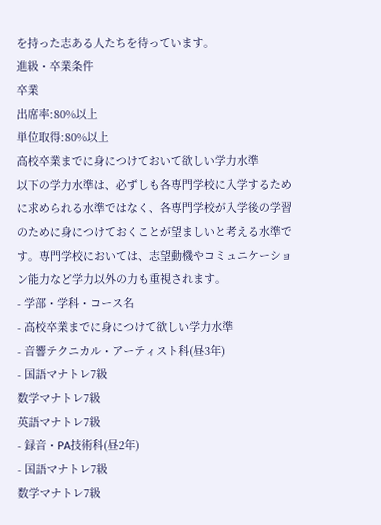を持った志ある人たちを待っています。
進級・卒業条件
卒業
出席率:80%以上
単位取得:80%以上
高校卒業までに身につけておいて欲しい学力水準
以下の学力水準は、必ずしも各専門学校に入学するために求められる水準ではなく、各専門学校が入学後の学習のために身につけておくことが望ましいと考える水準です。専門学校においては、志望動機やコミュニケーション能力など学力以外の力も重視されます。
- 学部・学科・コース名
- 高校卒業までに身につけて欲しい学力水準
- 音響テクニカル・アーティスト科(昼3年)
- 国語マナトレ7級
数学マナトレ7級
英語マナトレ7級
- 録音・PA技術科(昼2年)
- 国語マナトレ7級
数学マナトレ7級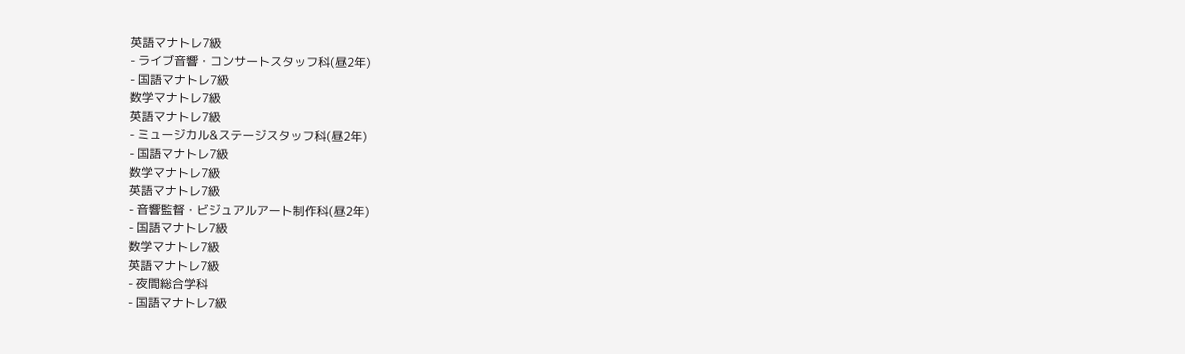英語マナトレ7級
- ライブ音響・コンサートスタッフ科(昼2年)
- 国語マナトレ7級
数学マナトレ7級
英語マナトレ7級
- ミュージカル&ステージスタッフ科(昼2年)
- 国語マナトレ7級
数学マナトレ7級
英語マナトレ7級
- 音響監督・ビジュアルアート制作科(昼2年)
- 国語マナトレ7級
数学マナトレ7級
英語マナトレ7級
- 夜間総合学科
- 国語マナトレ7級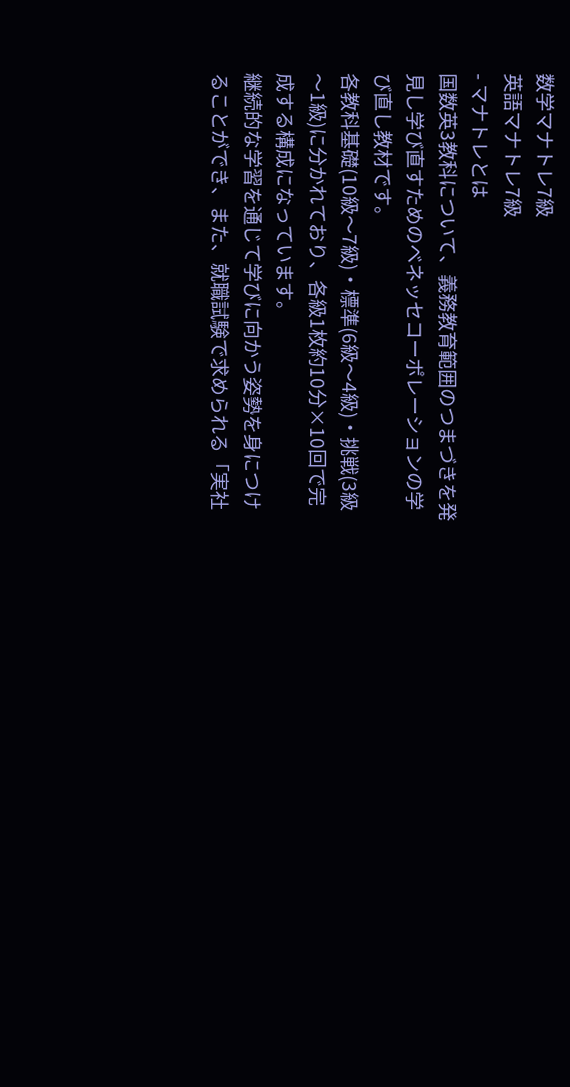数学マナトレ7級
英語マナトレ7級
- マナトレとは
国数英3教科について、義務教育範囲のつまづきを発見し学び直すためのベネッセコーポレーションの学び直し教材です。
各教科基礎(10級〜7級)・標準(6級〜4級)・挑戦(3級〜1級)に分かれており、各級1枚約10分×10回で完成する構成になっています。
継続的な学習を通じて学びに向かう姿勢を身につけることができ、また、就職試験で求められる「実社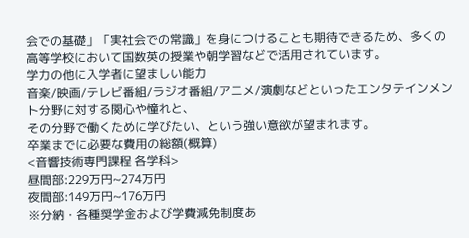会での基礎」「実社会での常識」を身につけることも期待できるため、多くの高等学校において国数英の授業や朝学習などで活用されています。
学力の他に入学者に望ましい能力
音楽/映画/テレビ番組/ラジオ番組/アニメ/演劇などといったエンタテインメント分野に対する関心や憧れと、
その分野で働くために学びたい、という強い意欲が望まれます。
卒業までに必要な費用の総額(概算)
<音響技術専門課程 各学科>
昼間部:229万円~274万円
夜間部:149万円~176万円
※分納・各種奨学金および学費減免制度あ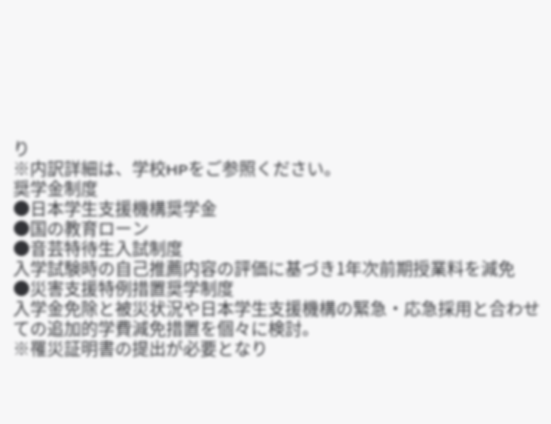り
※内訳詳細は、学校HPをご参照ください。
奨学金制度
●日本学生支援機構奨学金
●国の教育ローン
●音芸特待生入試制度
入学試験時の自己推薦内容の評価に基づき1年次前期授業料を減免
●災害支援特例措置奨学制度
入学金免除と被災状況や日本学生支援機構の緊急・応急採用と合わせての追加的学費減免措置を個々に検討。
※罹災証明書の提出が必要となり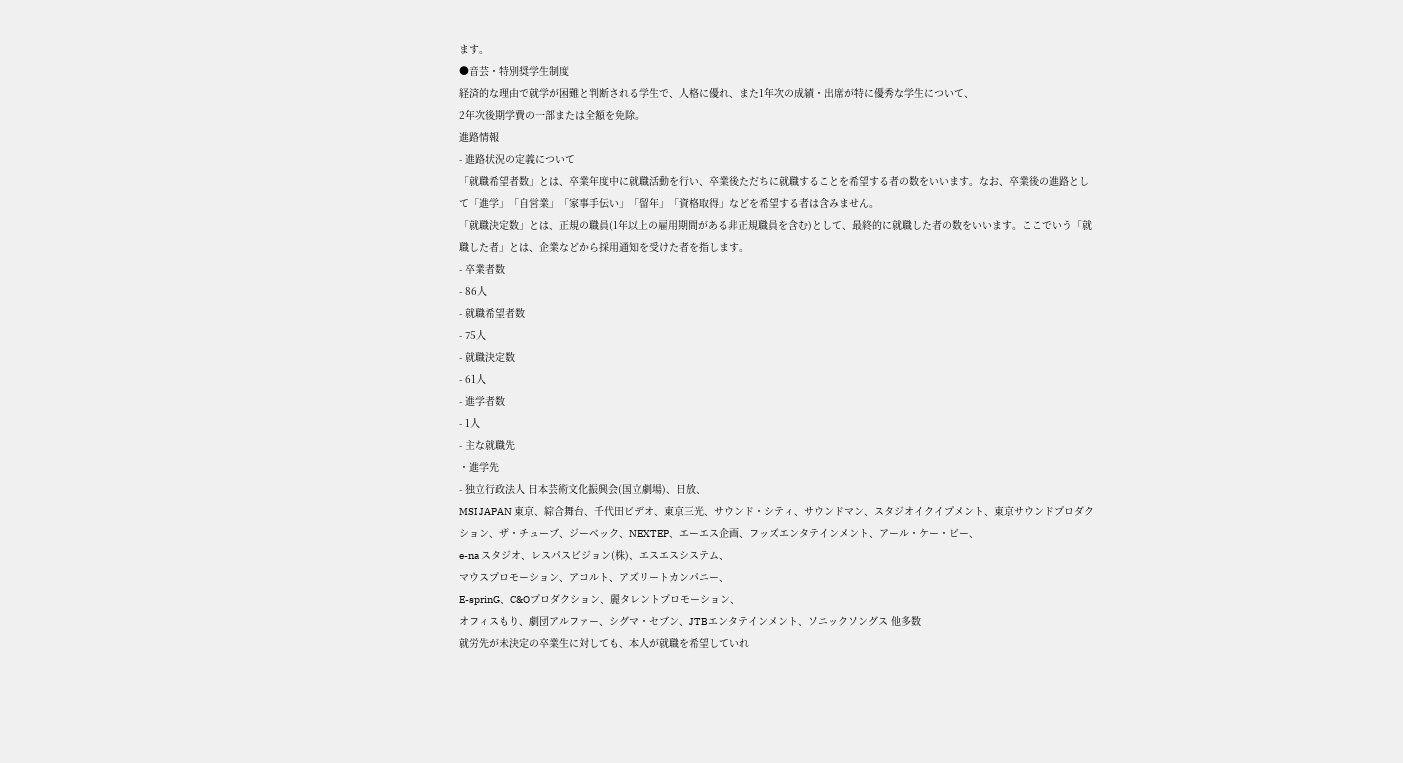ます。
●音芸・特別奨学生制度
経済的な理由で就学が困難と判断される学生で、人格に優れ、また1年次の成績・出席が特に優秀な学生について、
2年次後期学費の一部または全額を免除。
進路情報
- 進路状況の定義について
「就職希望者数」とは、卒業年度中に就職活動を行い、卒業後ただちに就職することを希望する者の数をいいます。なお、卒業後の進路として「進学」「自営業」「家事手伝い」「留年」「資格取得」などを希望する者は含みません。
「就職決定数」とは、正規の職員(1年以上の雇用期間がある非正規職員を含む)として、最終的に就職した者の数をいいます。ここでいう「就職した者」とは、企業などから採用通知を受けた者を指します。
- 卒業者数
- 86人
- 就職希望者数
- 75人
- 就職決定数
- 61人
- 進学者数
- 1人
- 主な就職先
・進学先
- 独立行政法人 日本芸術文化振興会(国立劇場)、日放、
MSI JAPAN 東京、綜合舞台、千代田ビデオ、東京三光、サウンド・シティ、サウンドマン、スタジオイクイプメント、東京サウンドプロダクション、ザ・チューブ、ジーベック、NEXTEP、エーエス企画、フッズエンタテインメント、アール・ケー・ビー、
e-na スタジオ、レスパスビジョン(株)、エスエスシステム、
マウスプロモーション、アコルト、アズリートカンパニー、
E-sprinG、C&Oプロダクション、麗タレントプロモーション、
オフィスもり、劇団アルファー、シグマ・セブン、JTBエンタテインメント、ソニックソングス 他多数
就労先が未決定の卒業生に対しても、本人が就職を希望していれ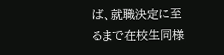ば、就職決定に至るまで在校生同様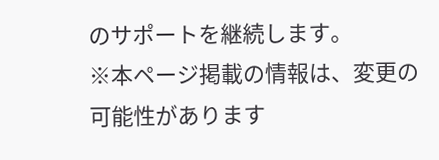のサポートを継続します。
※本ページ掲載の情報は、変更の可能性があります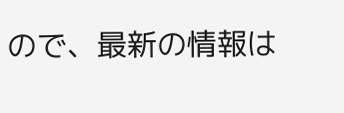ので、最新の情報は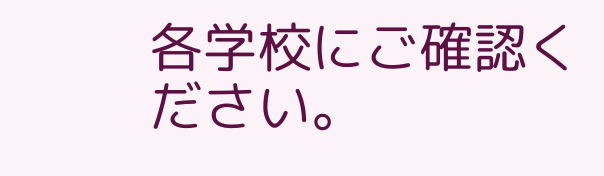各学校にご確認ください。